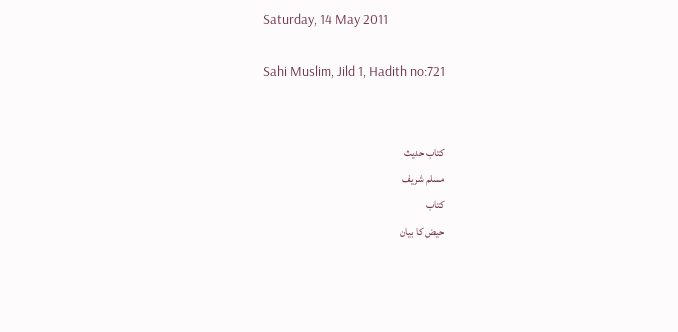Saturday, 14 May 2011

Sahi Muslim, Jild 1, Hadith no:721


کتاب حدیث
مسلم شریف
کتاب
حیض کا بیان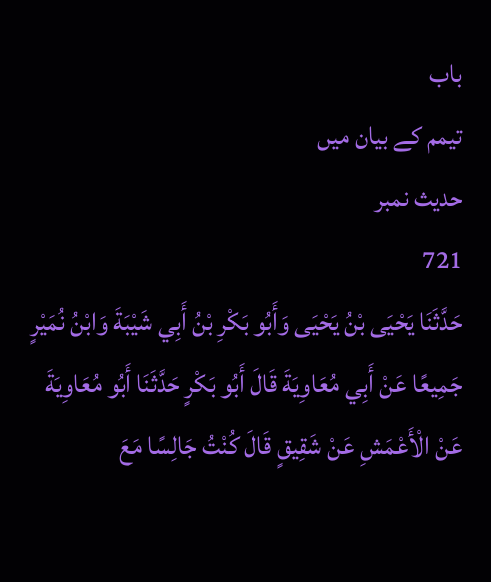باب
تیمم کے بیان میں
حدیث نمبر
721
حَدَّثَنَا يَحْيَی بْنُ يَحْيَی وَأَبُو بَکْرِ بْنُ أَبِي شَيْبَةَ وَابْنُ نُمَيْرٍ جَمِيعًا عَنْ أَبِي مُعَاوِيَةَ قَالَ أَبُو بَکْرٍ حَدَّثَنَا أَبُو مُعَاوِيَةَ عَنْ الْأَعْمَشِ عَنْ شَقِيقٍ قَالَ کُنْتُ جَالِسًا مَعَ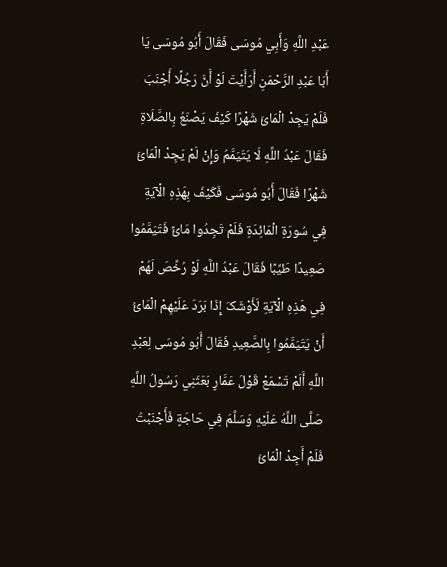عَبْدِ اللَّهِ وَأَبِي مُوسَی فَقَالَ أَبُو مُوسَی يَا أَبَا عَبْدِ الرَّحْمَنِ أَرَأَيْتَ لَوْ أَنَّ رَجُلًا أَجْنَبَ فَلَمْ يَجِدْ الْمَائَ شَهْرًا کَيْفَ يَصْنَعُ بِالصَّلَاةِ فَقَالَ عَبْدُ اللَّهِ لَا يَتَيَمَّمُ وَإِنْ لَمْ يَجِدْ الْمَائَ شَهْرًا فَقَالَ أَبُو مُوسَی فَکَيْفَ بِهَذِهِ الْآيَةِ فِي سُورَةِ الْمَائِدَةِ فَلَمْ تَجِدُوا مَائً فَتَيَمَّمُوا صَعِيدًا طَيِّبًا فَقَالَ عَبْدُ اللَّهِ لَوْ رُخِّصَ لَهُمْ فِي هَذِهِ الْآيَةِ لَأَوْشَکَ إِذَا بَرَدَ عَلَيْهِمْ الْمَائُ أَنْ يَتَيَمَّمُوا بِالصَّعِيدِ فَقَالَ أَبُو مُوسَی لِعَبْدِ اللَّهِ أَلَمْ تَسْمَعْ قَوْلَ عَمَّارٍ بَعَثَنِي رَسُولُ اللَّهِ صَلَّی اللَّهُ عَلَيْهِ وَسَلَّمَ فِي حَاجَةٍ فَأَجْنَبْتُ فَلَمْ أَجِدْ الْمَائَ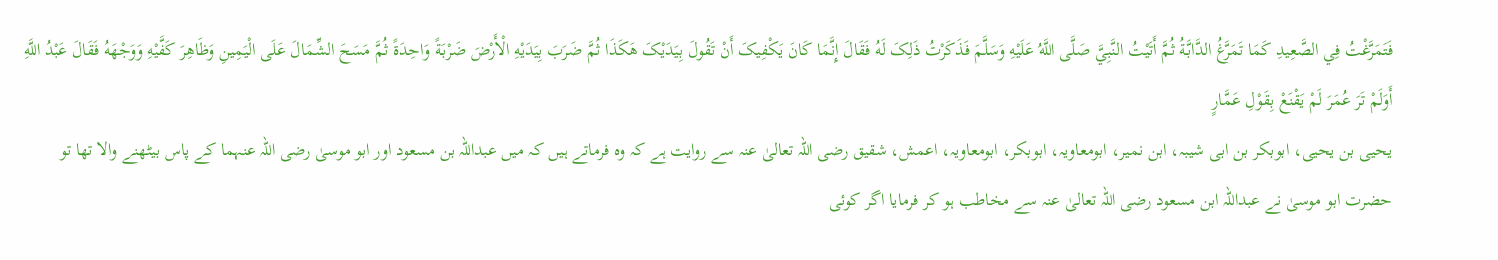فَتَمَرَّغْتُ فِي الصَّعِيدِ کَمَا تَمَرَّغُ الدَّابَّةُ ثُمَّ أَتَيْتُ النَّبِيَّ صَلَّی اللَّهُ عَلَيْهِ وَسَلَّمَ فَذَکَرْتُ ذَلِکَ لَهُ فَقَالَ إِنَّمَا کَانَ يَکْفِيکَ أَنْ تَقُولَ بِيَدَيْکَ هَکَذَا ثُمَّ ضَرَبَ بِيَدَيْهِ الْأَرْضَ ضَرْبَةً وَاحِدَةً ثُمَّ مَسَحَ الشِّمَالَ عَلَی الْيَمِينِ وَظَاهِرَ کَفَّيْهِ وَوَجْهَهُ فَقَالَ عَبْدُ اللَّهِ أَوَلَمْ تَرَ عُمَرَ لَمْ يَقْنَعْ بِقَوْلِ عَمَّارٍ
یحیی بن یحیی، ابوبکر بن ابی شیبہ، ابن نمیر، ابومعاویہ، ابوبکر، ابومعاویہ، اعمش، شقیق رضی اللہ تعالیٰ عنہ سے روایت ہے کہ وہ فرماتے ہیں کہ میں عبداللہ بن مسعود اور ابو موسیٰ رضی اللہ عنہما کے پاس بیٹھنے والا تھا تو حضرت ابو موسیٰ نے عبداللہ ابن مسعود رضی اللہ تعالیٰ عنہ سے مخاطب ہو کر فرمایا اگر کوئی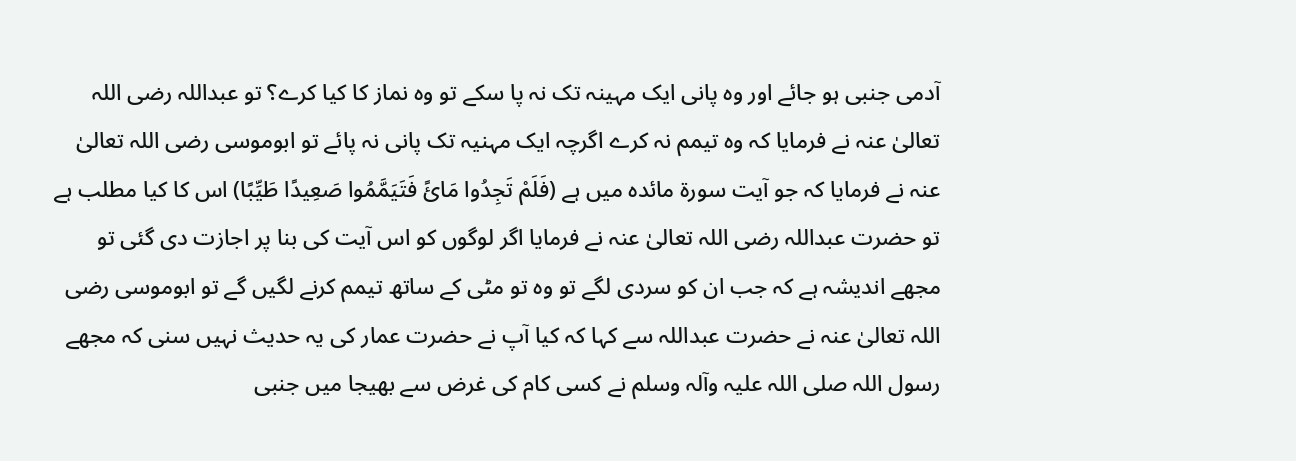آدمی جنبی ہو جائے اور وہ پانی ایک مہینہ تک نہ پا سکے تو وہ نماز کا کیا کرے؟ تو عبداللہ رضی اللہ تعالیٰ عنہ نے فرمایا کہ وہ تیمم نہ کرے اگرچہ ایک مہنیہ تک پانی نہ پائے تو ابوموسی رضی اللہ تعالیٰ عنہ نے فرمایا کہ جو آیت سورة مائدہ میں ہے (فَلَمْ تَجِدُوا مَائً فَتَيَمَّمُوا صَعِيدًا طَيِّبًا) اس کا کیا مطلب ہے تو حضرت عبداللہ رضی اللہ تعالیٰ عنہ نے فرمایا اگر لوگوں کو اس آیت کی بنا پر اجازت دی گئی تو مجھے اندیشہ ہے کہ جب ان کو سردی لگے تو وہ تو مٹی کے ساتھ تیمم کرنے لگیں گے تو ابوموسی رضی اللہ تعالیٰ عنہ نے حضرت عبداللہ سے کہا کہ کیا آپ نے حضرت عمار کی یہ حدیث نہیں سنی کہ مجھے رسول اللہ صلی اللہ علیہ وآلہ وسلم نے کسی کام کی غرض سے بھیجا میں جنبی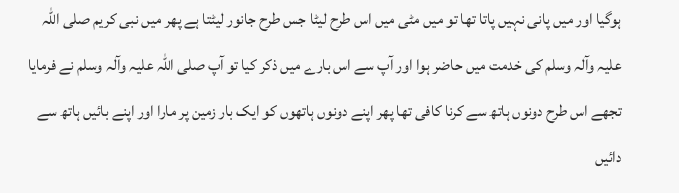ہوگیا اور میں پانی نہیں پاتا تھا تو میں مٹی میں اس طرح لیٹا جس طرح جانور لیٹتا ہے پھر میں نبی کریم صلی اللہ علیہ وآلہ وسلم کی خدمت میں حاضر ہوا اور آپ سے اس بارے میں ذکر کیا تو آپ صلی اللہ علیہ وآلہ وسلم نے فرمایا تجھے اس طرح دونوں ہاتھ سے کرنا کافی تھا پھر اپنے دونوں ہاتھوں کو ایک بار زمین پر مارا اور اپنے بائیں ہاتھ سے دائیں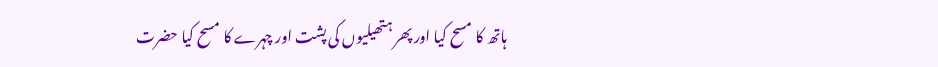ہاتھ کا مسح کیا اور پھر ہتھیلیوں کی پشت اور چہرے کا مسح کیا حضرت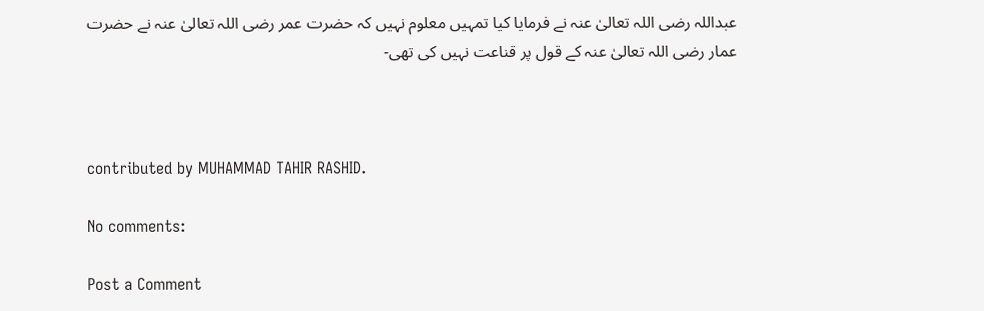عبداللہ رضی اللہ تعالیٰ عنہ نے فرمایا کیا تمہیں معلوم نہیں کہ حضرت عمر رضی اللہ تعالیٰ عنہ نے حضرت عمار رضی اللہ تعالیٰ عنہ کے قول پر قناعت نہیں کی تھی-



contributed by MUHAMMAD TAHIR RASHID.

No comments:

Post a Comment